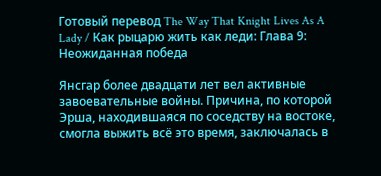Готовый перевод The Way That Knight Lives As A Lady / Как рыцарю жить как леди: Глава 9: Неожиданная победа

Янсгар более двадцати лет вел активные завоевательные войны. Причина, по которой Эрша, находившаяся по соседству на востоке, смогла выжить всё это время, заключалась в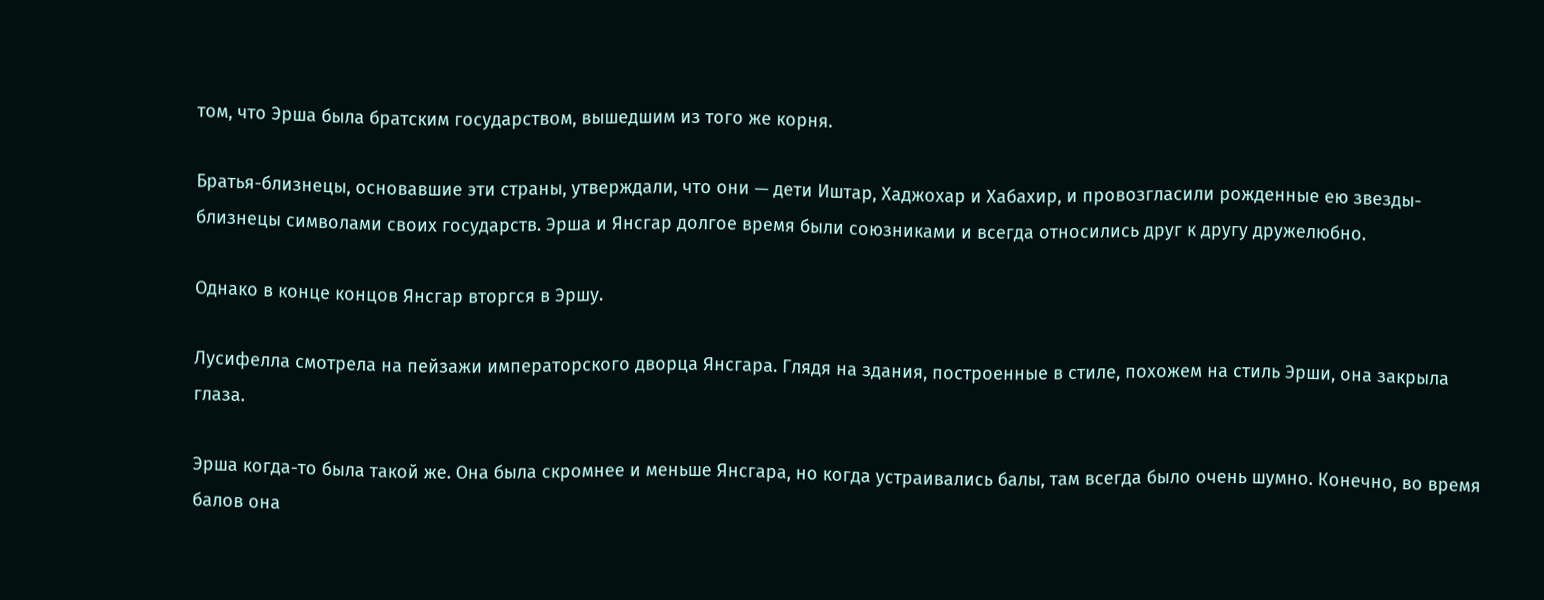том, что Эрша была братским государством, вышедшим из того же корня.

Братья-близнецы, основавшие эти страны, утверждали, что они — дети Иштар, Хаджохар и Хабахир, и провозгласили рожденные ею звезды-близнецы символами своих государств. Эрша и Янсгар долгое время были союзниками и всегда относились друг к другу дружелюбно.

Однако в конце концов Янсгар вторгся в Эршу.

Лусифелла смотрела на пейзажи императорского дворца Янсгара. Глядя на здания, построенные в стиле, похожем на стиль Эрши, она закрыла глаза.

Эрша когда-то была такой же. Она была скромнее и меньше Янсгара, но когда устраивались балы, там всегда было очень шумно. Конечно, во время балов она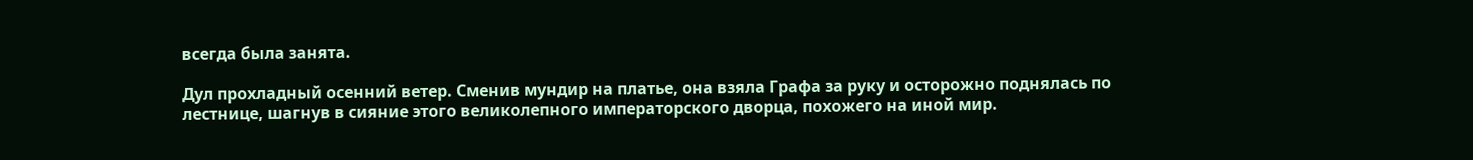всегда была занята.

Дул прохладный осенний ветер. Сменив мундир на платье, она взяла Графа за руку и осторожно поднялась по лестнице, шагнув в сияние этого великолепного императорского дворца, похожего на иной мир.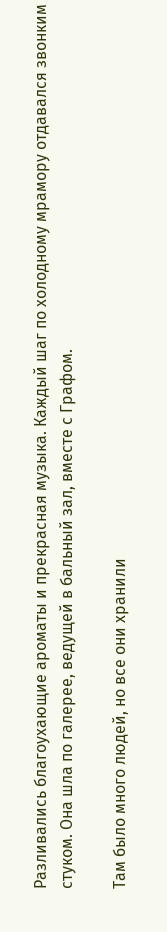Разливались благоухающие ароматы и прекрасная музыка. Каждый шаг по холодному мрамору отдавался звонким стуком. Она шла по галерее, ведущей в бальный зал, вместе с Графом.

Там было много людей, но все они хранили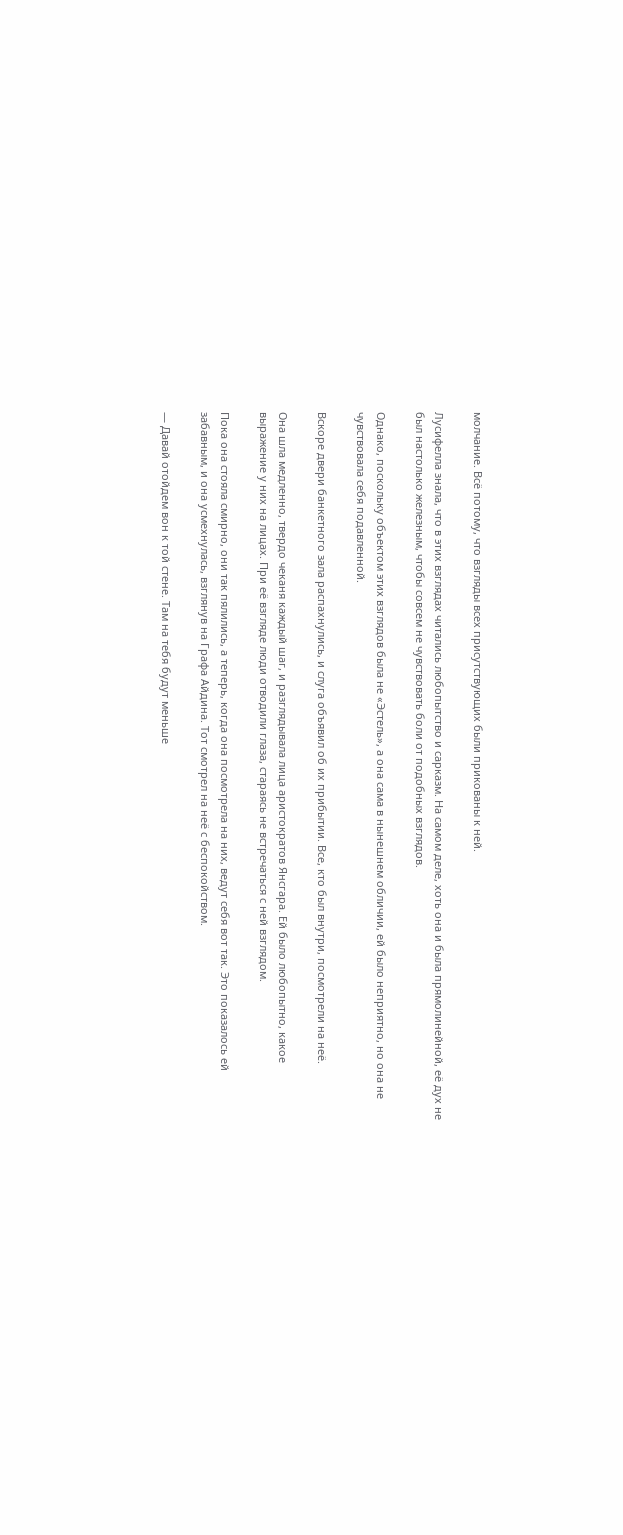молчание. Всё потому, что взгляды всех присутствующих были прикованы к ней.

Лусифелла знала, что в этих взглядах читались любопытство и сарказм. На самом деле, хоть она и была прямолинейной, её дух не был настолько железным, чтобы совсем не чувствовать боли от подобных взглядов.

Однако, поскольку объектом этих взглядов была не «Эстель», а она сама в нынешнем обличии, ей было неприятно, но она не чувствовала себя подавленной.

Вскоре двери банкетного зала распахнулись, и слуга объявил об их прибытии. Все, кто был внутри, посмотрели на неё.

Она шла медленно, твердо чеканя каждый шаг, и разглядывала лица аристократов Янсгара. Ей было любопытно, какое выражение у них на лицах. При её взгляде люди отводили глаза, стараясь не встречаться с ней взглядом.

Пока она стояла смирно, они так пялились, а теперь, когда она посмотрела на них, ведут себя вот так. Это показалось ей забавным, и она усмехнулась, взглянув на Графа Айдина. Тот смотрел на неё с беспокойством.

— Давай отойдем вон к той стене. Там на тебя будут меньше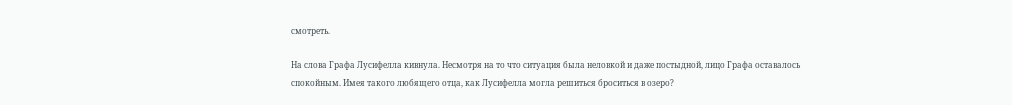смотреть.

На слова Графа Лусифелла кивнула. Несмотря на то что ситуация была неловкой и даже постыдной, лицо Графа оставалось спокойным. Имея такого любящего отца, как Лусифелла могла решиться броситься в озеро?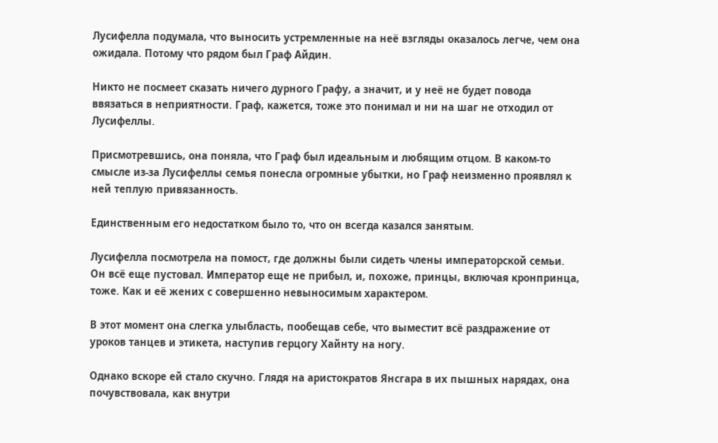Лусифелла подумала, что выносить устремленные на неё взгляды оказалось легче, чем она ожидала. Потому что рядом был Граф Айдин.

Никто не посмеет сказать ничего дурного Графу, а значит, и у неё не будет повода ввязаться в неприятности. Граф, кажется, тоже это понимал и ни на шаг не отходил от Лусифеллы.

Присмотревшись, она поняла, что Граф был идеальным и любящим отцом. В каком-то смысле из-за Лусифеллы семья понесла огромные убытки, но Граф неизменно проявлял к ней теплую привязанность.

Единственным его недостатком было то, что он всегда казался занятым.

Лусифелла посмотрела на помост, где должны были сидеть члены императорской семьи. Он всё еще пустовал. Император еще не прибыл, и, похоже, принцы, включая кронпринца, тоже. Как и её жених с совершенно невыносимым характером.

В этот момент она слегка улыбласть, пообещав себе, что выместит всё раздражение от уроков танцев и этикета, наступив герцогу Хайнту на ногу.

Однако вскоре ей стало скучно. Глядя на аристократов Янсгара в их пышных нарядах, она почувствовала, как внутри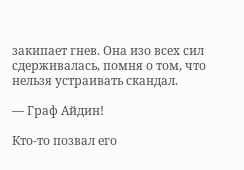закипает гнев. Она изо всех сил сдерживалась, помня о том, что нельзя устраивать скандал.

— Граф Айдин!

Кто-то позвал его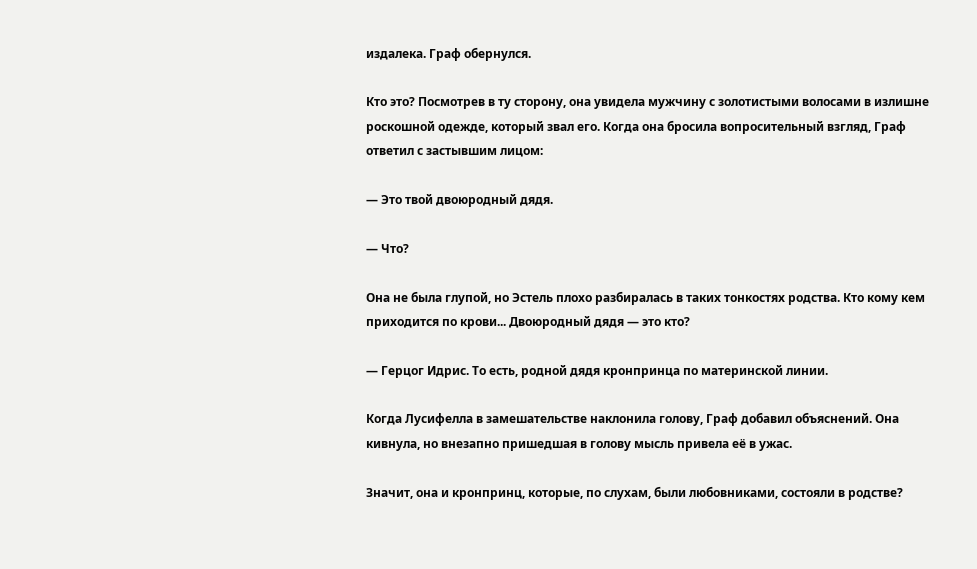издалека. Граф обернулся.

Кто это? Посмотрев в ту сторону, она увидела мужчину с золотистыми волосами в излишне роскошной одежде, который звал его. Когда она бросила вопросительный взгляд, Граф ответил с застывшим лицом:

— Это твой двоюродный дядя.

— Что?

Она не была глупой, но Эстель плохо разбиралась в таких тонкостях родства. Кто кому кем приходится по крови... Двоюродный дядя — это кто?

— Герцог Идрис. То есть, родной дядя кронпринца по материнской линии.

Когда Лусифелла в замешательстве наклонила голову, Граф добавил объяснений. Она кивнула, но внезапно пришедшая в голову мысль привела её в ужас.

Значит, она и кронпринц, которые, по слухам, были любовниками, состояли в родстве?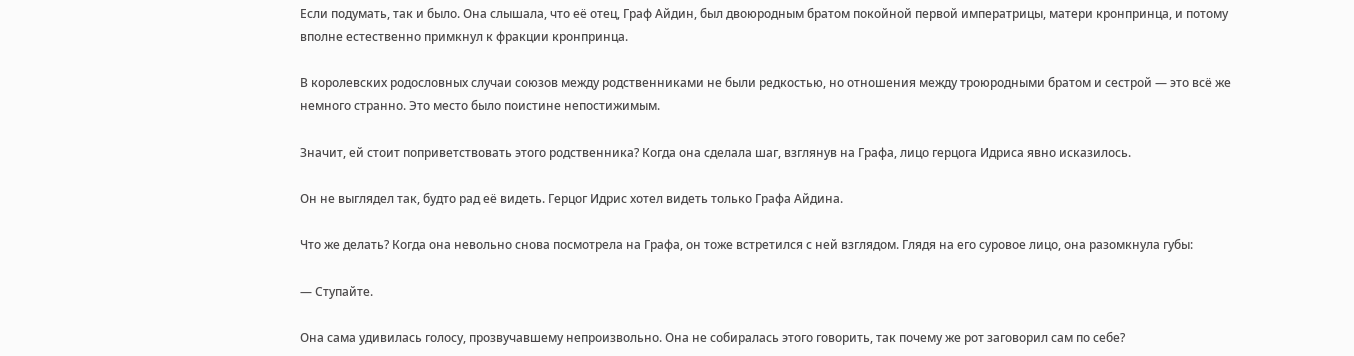Если подумать, так и было. Она слышала, что её отец, Граф Айдин, был двоюродным братом покойной первой императрицы, матери кронпринца, и потому вполне естественно примкнул к фракции кронпринца.

В королевских родословных случаи союзов между родственниками не были редкостью, но отношения между троюродными братом и сестрой — это всё же немного странно. Это место было поистине непостижимым.

Значит, ей стоит поприветствовать этого родственника? Когда она сделала шаг, взглянув на Графа, лицо герцога Идриса явно исказилось.

Он не выглядел так, будто рад её видеть. Герцог Идрис хотел видеть только Графа Айдина.

Что же делать? Когда она невольно снова посмотрела на Графа, он тоже встретился с ней взглядом. Глядя на его суровое лицо, она разомкнула губы:

— Ступайте.

Она сама удивилась голосу, прозвучавшему непроизвольно. Она не собиралась этого говорить, так почему же рот заговорил сам по себе?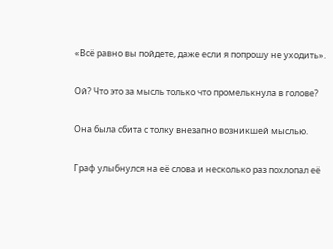«Всё равно вы пойдете, даже если я попрошу не уходить».

Ой? Что это за мысль только что промелькнула в голове?

Она была сбита с толку внезапно возникшей мыслью.

Граф улыбнулся на её слова и несколько раз похлопал её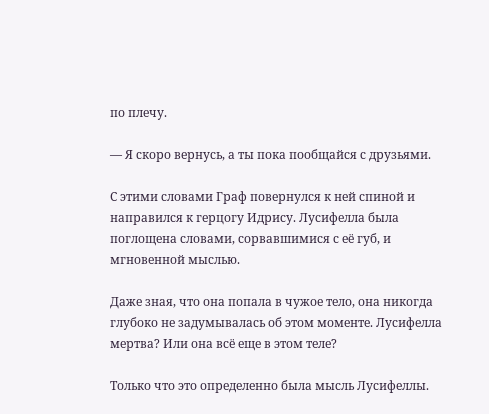по плечу.

— Я скоро вернусь, а ты пока пообщайся с друзьями.

С этими словами Граф повернулся к ней спиной и направился к герцогу Идрису. Лусифелла была поглощена словами, сорвавшимися с её губ, и мгновенной мыслью.

Даже зная, что она попала в чужое тело, она никогда глубоко не задумывалась об этом моменте. Лусифелла мертва? Или она всё еще в этом теле?

Только что это определенно была мысль Лусифеллы.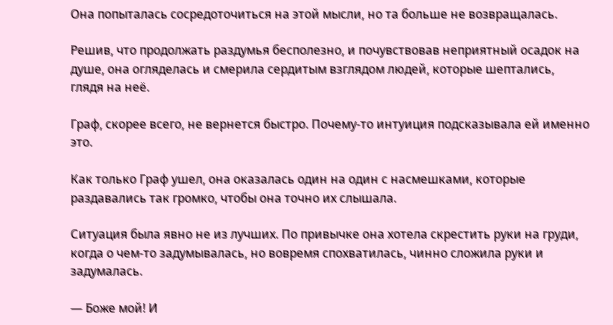Она попыталась сосредоточиться на этой мысли, но та больше не возвращалась.

Решив, что продолжать раздумья бесполезно, и почувствовав неприятный осадок на душе, она огляделась и смерила сердитым взглядом людей, которые шептались, глядя на неё.

Граф, скорее всего, не вернется быстро. Почему-то интуиция подсказывала ей именно это.

Как только Граф ушел, она оказалась один на один с насмешками, которые раздавались так громко, чтобы она точно их слышала.

Ситуация была явно не из лучших. По привычке она хотела скрестить руки на груди, когда о чем-то задумывалась, но вовремя спохватилась, чинно сложила руки и задумалась.

— Боже мой! И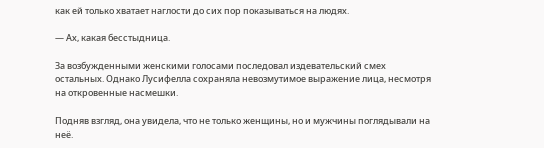как ей только хватает наглости до сих пор показываться на людях.

— Ах, какая бесстыдница.

За возбужденными женскими голосами последовал издевательский смех остальных. Однако Лусифелла сохраняла невозмутимое выражение лица, несмотря на откровенные насмешки.

Подняв взгляд, она увидела, что не только женщины, но и мужчины поглядывали на неё.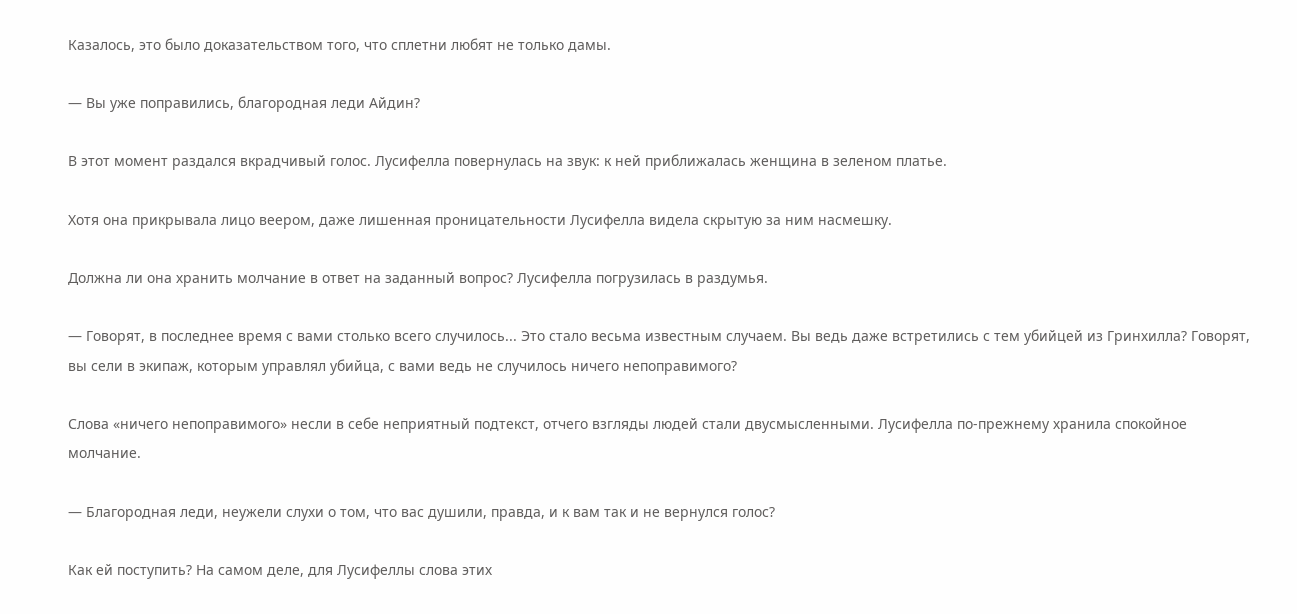Казалось, это было доказательством того, что сплетни любят не только дамы.

— Вы уже поправились, благородная леди Айдин?

В этот момент раздался вкрадчивый голос. Лусифелла повернулась на звук: к ней приближалась женщина в зеленом платье.

Хотя она прикрывала лицо веером, даже лишенная проницательности Лусифелла видела скрытую за ним насмешку.

Должна ли она хранить молчание в ответ на заданный вопрос? Лусифелла погрузилась в раздумья.

— Говорят, в последнее время с вами столько всего случилось... Это стало весьма известным случаем. Вы ведь даже встретились с тем убийцей из Гринхилла? Говорят, вы сели в экипаж, которым управлял убийца, с вами ведь не случилось ничего непоправимого?

Слова «ничего непоправимого» несли в себе неприятный подтекст, отчего взгляды людей стали двусмысленными. Лусифелла по-прежнему хранила спокойное молчание.

— Благородная леди, неужели слухи о том, что вас душили, правда, и к вам так и не вернулся голос?

Как ей поступить? На самом деле, для Лусифеллы слова этих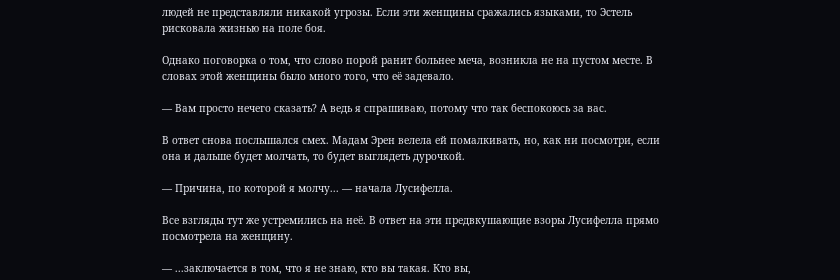людей не представляли никакой угрозы. Если эти женщины сражались языками, то Эстель рисковала жизнью на поле боя.

Однако поговорка о том, что слово порой ранит больнее меча, возникла не на пустом месте. В словах этой женщины было много того, что её задевало.

— Вам просто нечего сказать? А ведь я спрашиваю, потому что так беспокоюсь за вас.

В ответ снова послышался смех. Мадам Эрен велела ей помалкивать, но, как ни посмотри, если она и дальше будет молчать, то будет выглядеть дурочкой.

— Причина, по которой я молчу... — начала Лусифелла.

Все взгляды тут же устремились на неё. В ответ на эти предвкушающие взоры Лусифелла прямо посмотрела на женщину.

— ...заключается в том, что я не знаю, кто вы такая. Кто вы,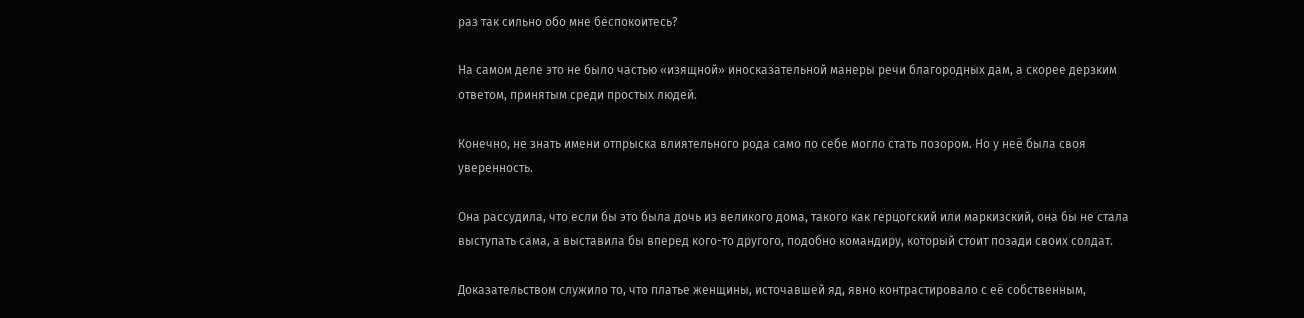раз так сильно обо мне беспокоитесь?

На самом деле это не было частью «изящной» иносказательной манеры речи благородных дам, а скорее дерзким ответом, принятым среди простых людей.

Конечно, не знать имени отпрыска влиятельного рода само по себе могло стать позором. Но у неё была своя уверенность.

Она рассудила, что если бы это была дочь из великого дома, такого как герцогский или маркизский, она бы не стала выступать сама, а выставила бы вперед кого-то другого, подобно командиру, который стоит позади своих солдат.

Доказательством служило то, что платье женщины, источавшей яд, явно контрастировало с её собственным,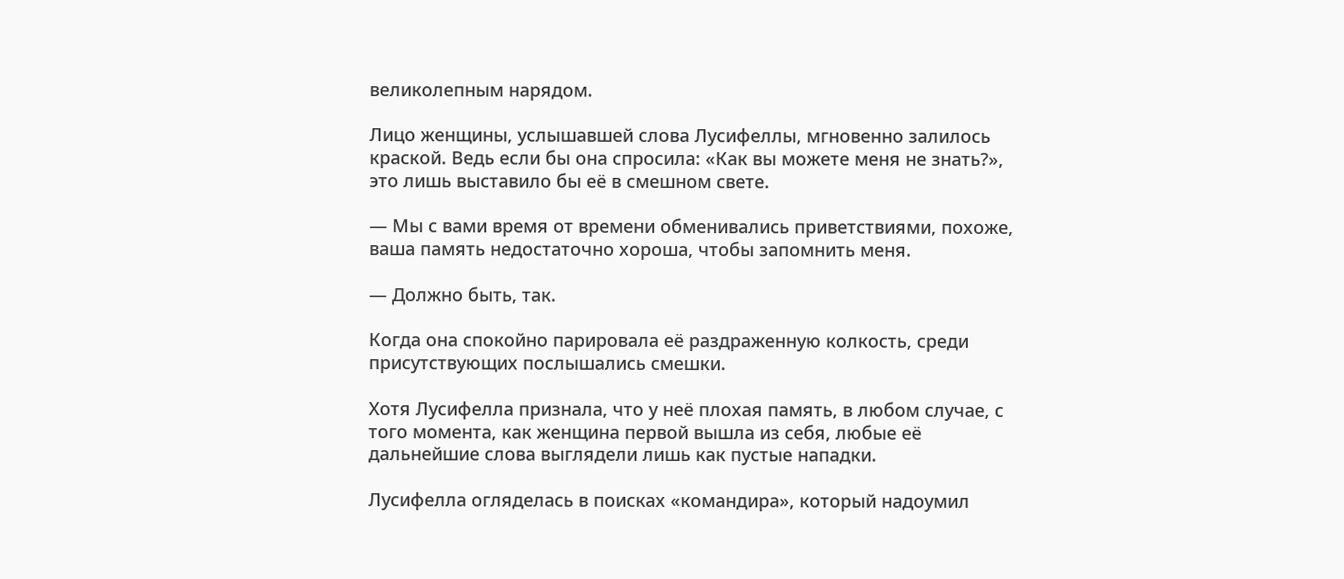великолепным нарядом.

Лицо женщины, услышавшей слова Лусифеллы, мгновенно залилось краской. Ведь если бы она спросила: «Как вы можете меня не знать?», это лишь выставило бы её в смешном свете.

— Мы с вами время от времени обменивались приветствиями, похоже, ваша память недостаточно хороша, чтобы запомнить меня.

— Должно быть, так.

Когда она спокойно парировала её раздраженную колкость, среди присутствующих послышались смешки.

Хотя Лусифелла признала, что у неё плохая память, в любом случае, с того момента, как женщина первой вышла из себя, любые её дальнейшие слова выглядели лишь как пустые нападки.

Лусифелла огляделась в поисках «командира», который надоумил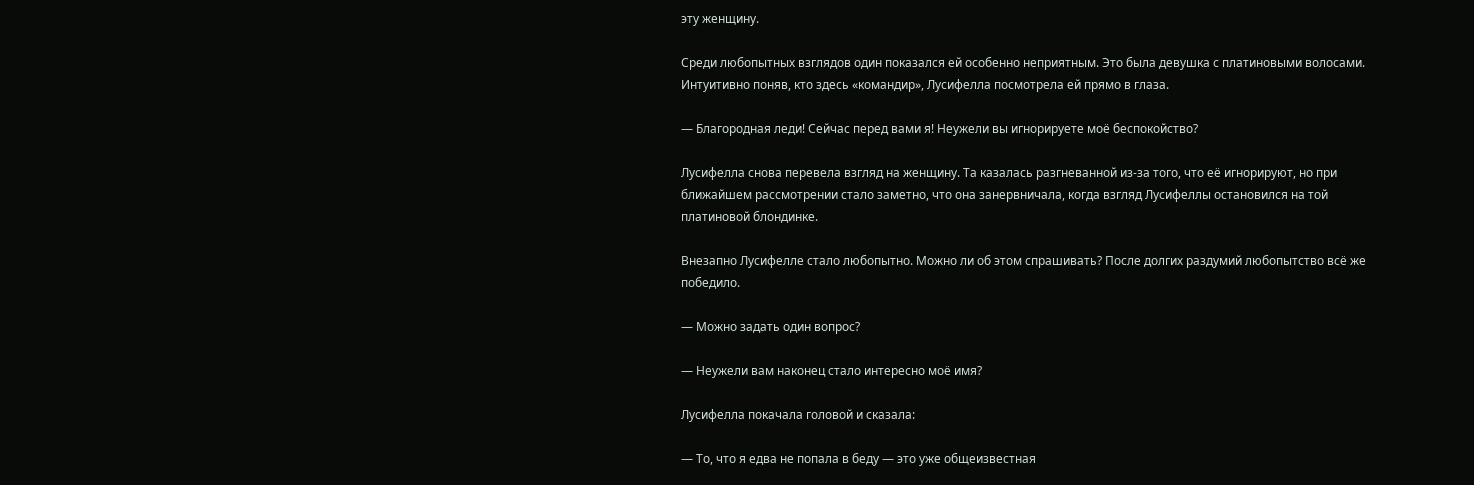эту женщину.

Среди любопытных взглядов один показался ей особенно неприятным. Это была девушка с платиновыми волосами. Интуитивно поняв, кто здесь «командир», Лусифелла посмотрела ей прямо в глаза.

— Благородная леди! Сейчас перед вами я! Неужели вы игнорируете моё беспокойство?

Лусифелла снова перевела взгляд на женщину. Та казалась разгневанной из-за того, что её игнорируют, но при ближайшем рассмотрении стало заметно, что она занервничала, когда взгляд Лусифеллы остановился на той платиновой блондинке.

Внезапно Лусифелле стало любопытно. Можно ли об этом спрашивать? После долгих раздумий любопытство всё же победило.

— Можно задать один вопрос?

— Неужели вам наконец стало интересно моё имя?

Лусифелла покачала головой и сказала:

— То, что я едва не попала в беду — это уже общеизвестная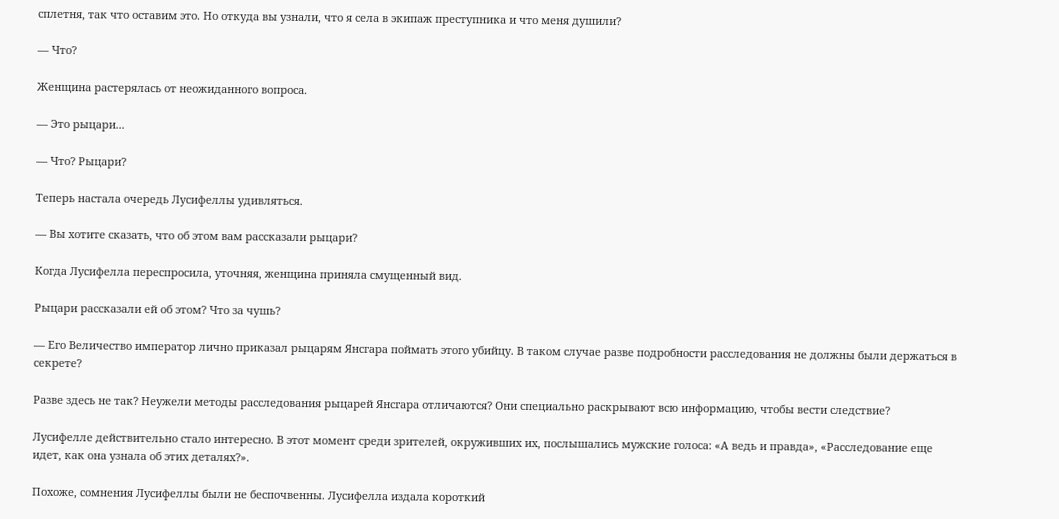сплетня, так что оставим это. Но откуда вы узнали, что я села в экипаж преступника и что меня душили?

— Что?

Женщина растерялась от неожиданного вопроса.

— Это рыцари...

— Что? Рыцари?

Теперь настала очередь Лусифеллы удивляться.

— Вы хотите сказать, что об этом вам рассказали рыцари?

Когда Лусифелла переспросила, уточняя, женщина приняла смущенный вид.

Рыцари рассказали ей об этом? Что за чушь?

— Его Величество император лично приказал рыцарям Янсгара поймать этого убийцу. В таком случае разве подробности расследования не должны были держаться в секрете?

Разве здесь не так? Неужели методы расследования рыцарей Янсгара отличаются? Они специально раскрывают всю информацию, чтобы вести следствие?

Лусифелле действительно стало интересно. В этот момент среди зрителей, окруживших их, послышались мужские голоса: «А ведь и правда», «Расследование еще идет, как она узнала об этих деталях?».

Похоже, сомнения Лусифеллы были не беспочвенны. Лусифелла издала короткий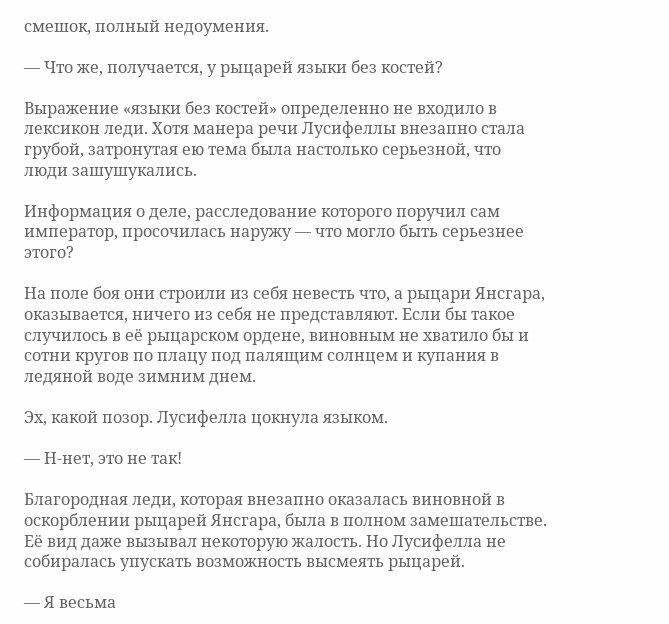смешок, полный недоумения.

— Что же, получается, у рыцарей языки без костей?

Выражение «языки без костей» определенно не входило в лексикон леди. Хотя манера речи Лусифеллы внезапно стала грубой, затронутая ею тема была настолько серьезной, что люди зашушукались.

Информация о деле, расследование которого поручил сам император, просочилась наружу — что могло быть серьезнее этого?

На поле боя они строили из себя невесть что, а рыцари Янсгара, оказывается, ничего из себя не представляют. Если бы такое случилось в её рыцарском ордене, виновным не хватило бы и сотни кругов по плацу под палящим солнцем и купания в ледяной воде зимним днем.

Эх, какой позор. Лусифелла цокнула языком.

— Н-нет, это не так!

Благородная леди, которая внезапно оказалась виновной в оскорблении рыцарей Янсгара, была в полном замешательстве. Её вид даже вызывал некоторую жалость. Но Лусифелла не собиралась упускать возможность высмеять рыцарей.

— Я весьма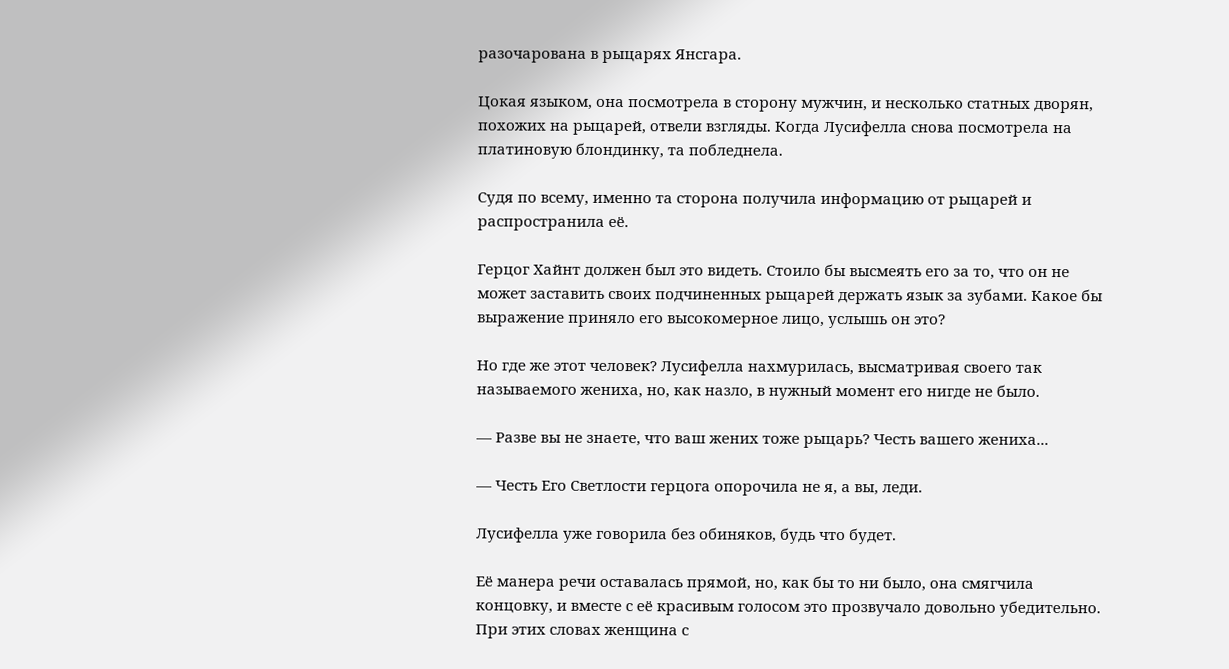разочарована в рыцарях Янсгара.

Цокая языком, она посмотрела в сторону мужчин, и несколько статных дворян, похожих на рыцарей, отвели взгляды. Когда Лусифелла снова посмотрела на платиновую блондинку, та побледнела.

Судя по всему, именно та сторона получила информацию от рыцарей и распространила её.

Герцог Хайнт должен был это видеть. Стоило бы высмеять его за то, что он не может заставить своих подчиненных рыцарей держать язык за зубами. Какое бы выражение приняло его высокомерное лицо, услышь он это?

Но где же этот человек? Лусифелла нахмурилась, высматривая своего так называемого жениха, но, как назло, в нужный момент его нигде не было.

— Разве вы не знаете, что ваш жених тоже рыцарь? Честь вашего жениха...

— Честь Его Светлости герцога опорочила не я, а вы, леди.

Лусифелла уже говорила без обиняков, будь что будет.

Её манера речи оставалась прямой, но, как бы то ни было, она смягчила концовку, и вместе с её красивым голосом это прозвучало довольно убедительно. При этих словах женщина с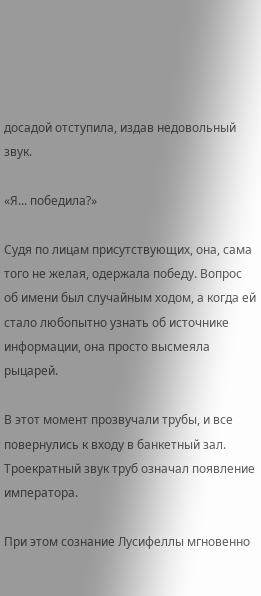досадой отступила, издав недовольный звук.

«Я... победила?»

Судя по лицам присутствующих, она, сама того не желая, одержала победу. Вопрос об имени был случайным ходом, а когда ей стало любопытно узнать об источнике информации, она просто высмеяла рыцарей.

В этот момент прозвучали трубы, и все повернулись к входу в банкетный зал. Троекратный звук труб означал появление императора.

При этом сознание Лусифеллы мгновенно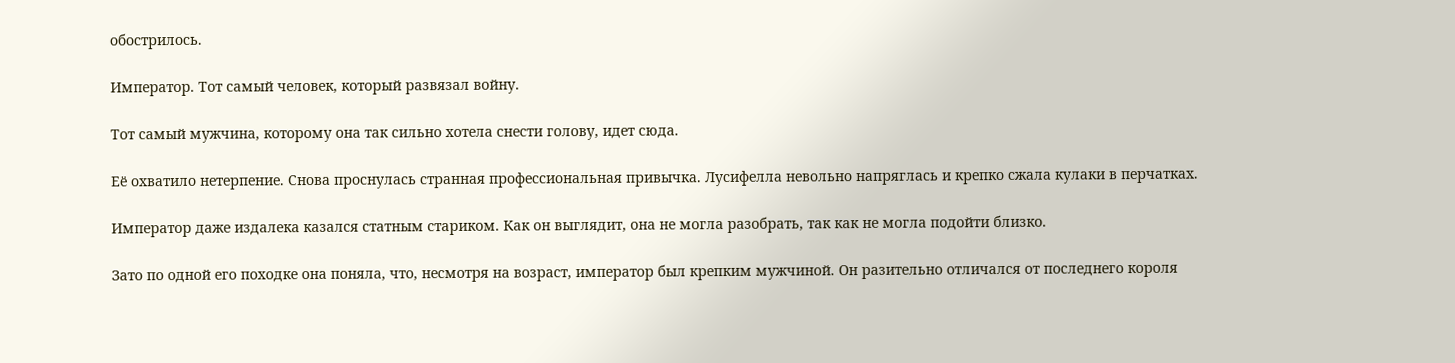обострилось.

Император. Тот самый человек, который развязал войну.

Тот самый мужчина, которому она так сильно хотела снести голову, идет сюда.

Её охватило нетерпение. Снова проснулась странная профессиональная привычка. Лусифелла невольно напряглась и крепко сжала кулаки в перчатках.

Император даже издалека казался статным стариком. Как он выглядит, она не могла разобрать, так как не могла подойти близко.

Зато по одной его походке она поняла, что, несмотря на возраст, император был крепким мужчиной. Он разительно отличался от последнего короля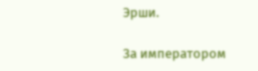Эрши.

За императором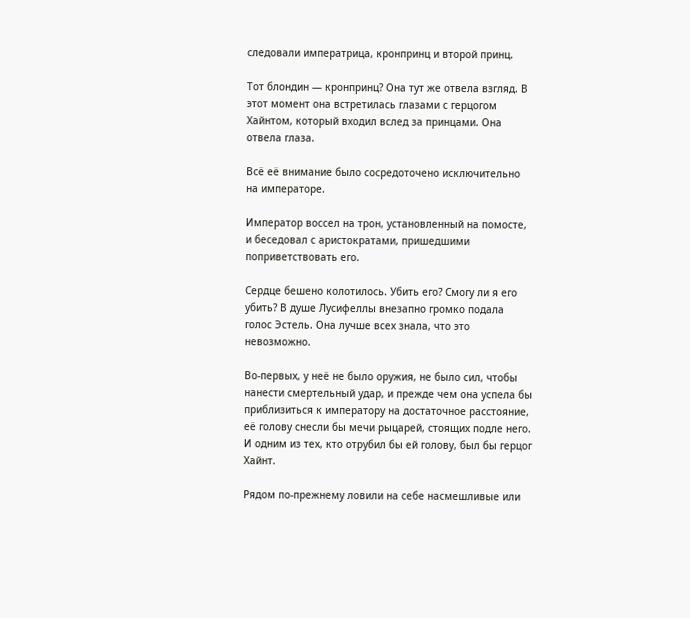следовали императрица, кронпринц и второй принц.

Тот блондин — кронпринц? Она тут же отвела взгляд. В этот момент она встретилась глазами с герцогом Хайнтом, который входил вслед за принцами. Она отвела глаза.

Всё её внимание было сосредоточено исключительно на императоре.

Император воссел на трон, установленный на помосте, и беседовал с аристократами, пришедшими поприветствовать его.

Сердце бешено колотилось. Убить его? Смогу ли я его убить? В душе Лусифеллы внезапно громко подала голос Эстель. Она лучше всех знала, что это невозможно.

Во-первых, у неё не было оружия, не было сил, чтобы нанести смертельный удар, и прежде чем она успела бы приблизиться к императору на достаточное расстояние, её голову снесли бы мечи рыцарей, стоящих подле него. И одним из тех, кто отрубил бы ей голову, был бы герцог Хайнт.

Рядом по-прежнему ловили на себе насмешливые или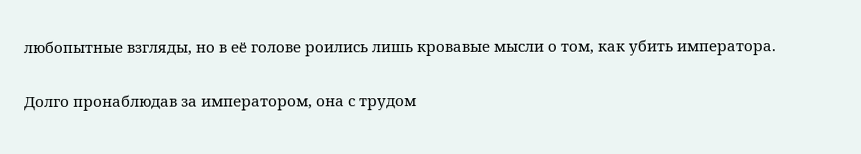любопытные взгляды, но в её голове роились лишь кровавые мысли о том, как убить императора.

Долго пронаблюдав за императором, она с трудом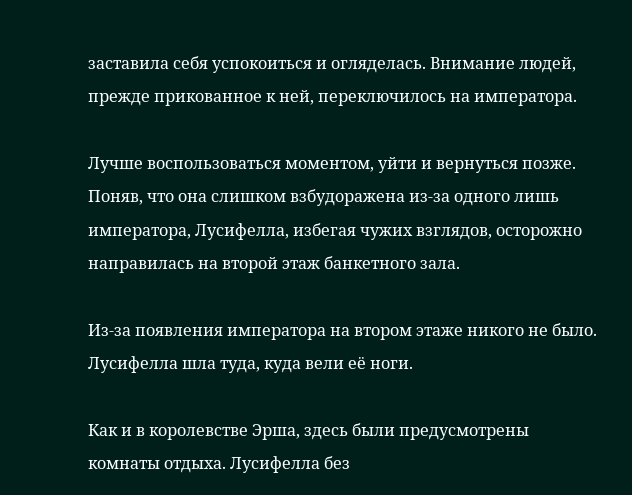заставила себя успокоиться и огляделась. Внимание людей, прежде прикованное к ней, переключилось на императора.

Лучше воспользоваться моментом, уйти и вернуться позже. Поняв, что она слишком взбудоражена из-за одного лишь императора, Лусифелла, избегая чужих взглядов, осторожно направилась на второй этаж банкетного зала.

Из-за появления императора на втором этаже никого не было. Лусифелла шла туда, куда вели её ноги.

Как и в королевстве Эрша, здесь были предусмотрены комнаты отдыха. Лусифелла без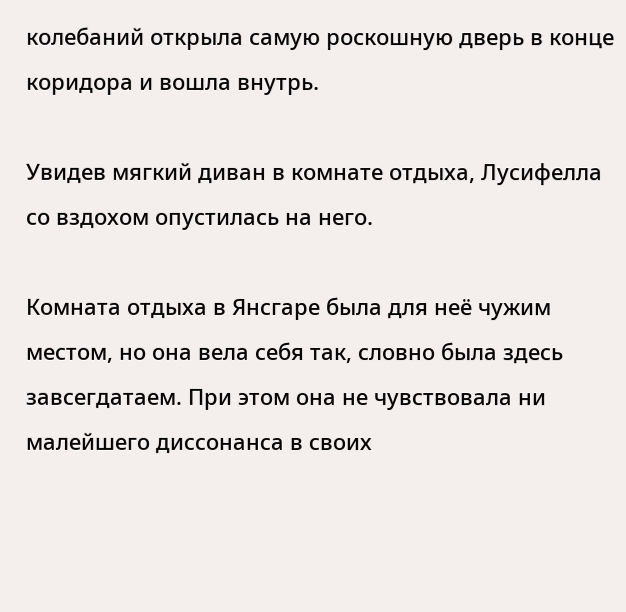колебаний открыла самую роскошную дверь в конце коридора и вошла внутрь.

Увидев мягкий диван в комнате отдыха, Лусифелла со вздохом опустилась на него.

Комната отдыха в Янсгаре была для неё чужим местом, но она вела себя так, словно была здесь завсегдатаем. При этом она не чувствовала ни малейшего диссонанса в своих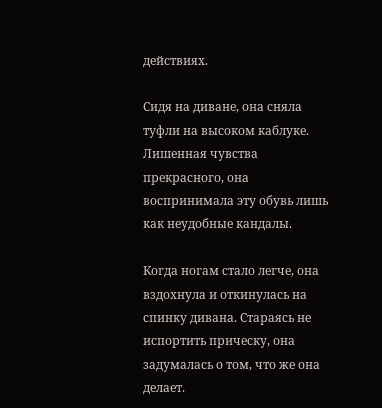действиях.

Сидя на диване, она сняла туфли на высоком каблуке. Лишенная чувства прекрасного, она воспринимала эту обувь лишь как неудобные кандалы.

Когда ногам стало легче, она вздохнула и откинулась на спинку дивана. Стараясь не испортить прическу, она задумалась о том, что же она делает.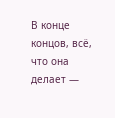В конце концов, всё, что она делает —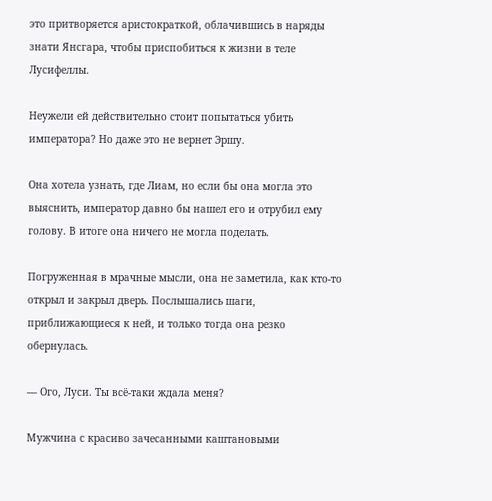это притворяется аристократкой, облачившись в наряды знати Янсгара, чтобы приспобиться к жизни в теле Лусифеллы.

Неужели ей действительно стоит попытаться убить императора? Но даже это не вернет Эршу.

Она хотела узнать, где Лиам, но если бы она могла это выяснить, император давно бы нашел его и отрубил ему голову. В итоге она ничего не могла поделать.

Погруженная в мрачные мысли, она не заметила, как кто-то открыл и закрыл дверь. Послышались шаги, приближающиеся к ней, и только тогда она резко обернулась.

— Ого, Луси. Ты всё-таки ждала меня?

Мужчина с красиво зачесанными каштановыми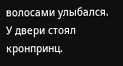волосами улыбался. У двери стоял кронпринц.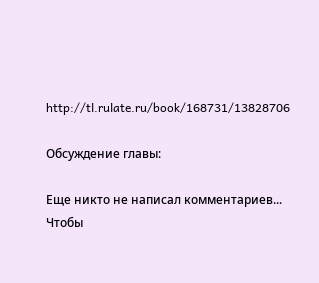http://tl.rulate.ru/book/168731/13828706

Обсуждение главы:

Еще никто не написал комментариев...
Чтобы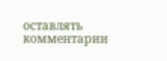оставлять комментарии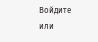Войдите или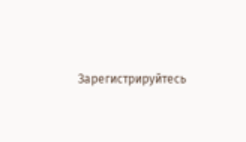Зарегистрируйтесь